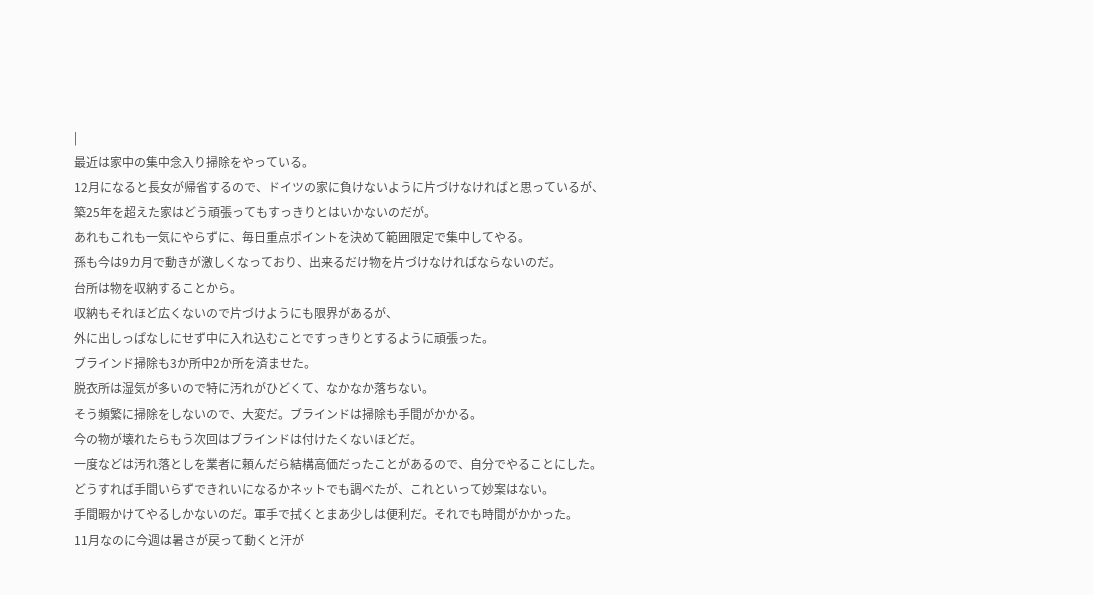|
最近は家中の集中念入り掃除をやっている。
12月になると長女が帰省するので、ドイツの家に負けないように片づけなければと思っているが、
築25年を超えた家はどう頑張ってもすっきりとはいかないのだが。
あれもこれも一気にやらずに、毎日重点ポイントを決めて範囲限定で集中してやる。
孫も今は9カ月で動きが激しくなっており、出来るだけ物を片づけなければならないのだ。
台所は物を収納することから。
収納もそれほど広くないので片づけようにも限界があるが、
外に出しっぱなしにせず中に入れ込むことですっきりとするように頑張った。
ブラインド掃除も3か所中2か所を済ませた。
脱衣所は湿気が多いので特に汚れがひどくて、なかなか落ちない。
そう頻繁に掃除をしないので、大変だ。ブラインドは掃除も手間がかかる。
今の物が壊れたらもう次回はブラインドは付けたくないほどだ。
一度などは汚れ落としを業者に頼んだら結構高価だったことがあるので、自分でやることにした。
どうすれば手間いらずできれいになるかネットでも調べたが、これといって妙案はない。
手間暇かけてやるしかないのだ。軍手で拭くとまあ少しは便利だ。それでも時間がかかった。
11月なのに今週は暑さが戻って動くと汗が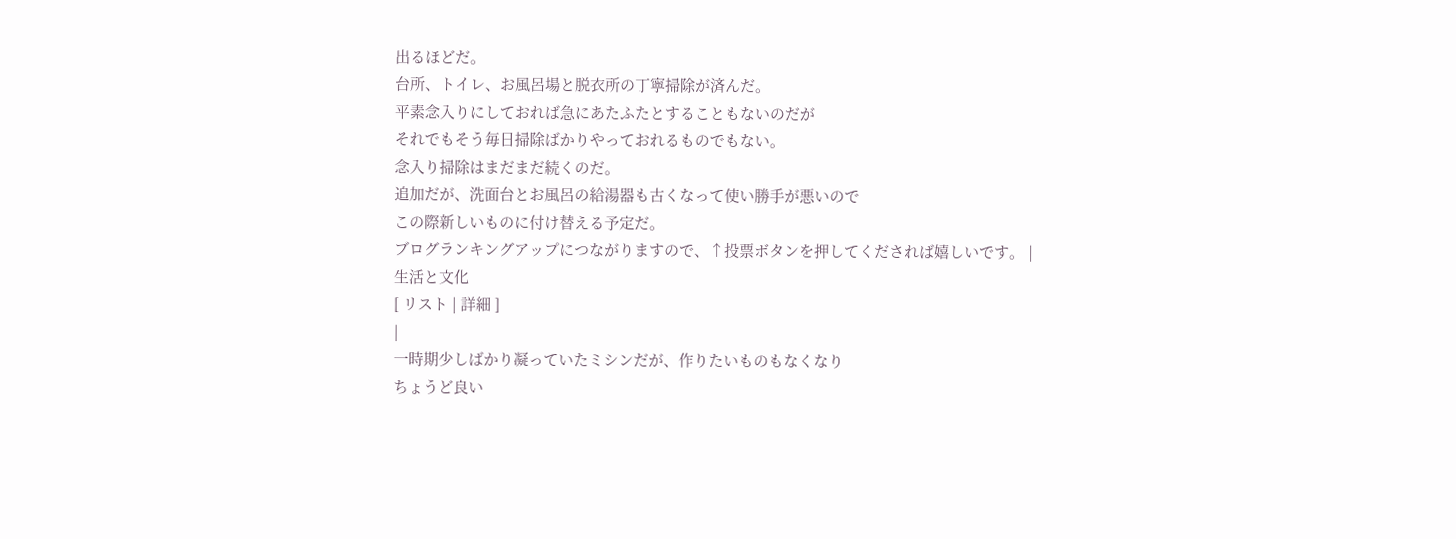出るほどだ。
台所、トイレ、お風呂場と脱衣所の丁寧掃除が済んだ。
平素念入りにしておれば急にあたふたとすることもないのだが
それでもそう毎日掃除ばかりやっておれるものでもない。
念入り掃除はまだまだ続くのだ。
追加だが、洗面台とお風呂の給湯器も古くなって使い勝手が悪いので
この際新しいものに付け替える予定だ。
ブログランキングアップにつながりますので、↑投票ボタンを押してくだされば嬉しいです。 |
生活と文化
[ リスト | 詳細 ]
|
一時期少しばかり凝っていたミシンだが、作りたいものもなくなり
ちょうど良い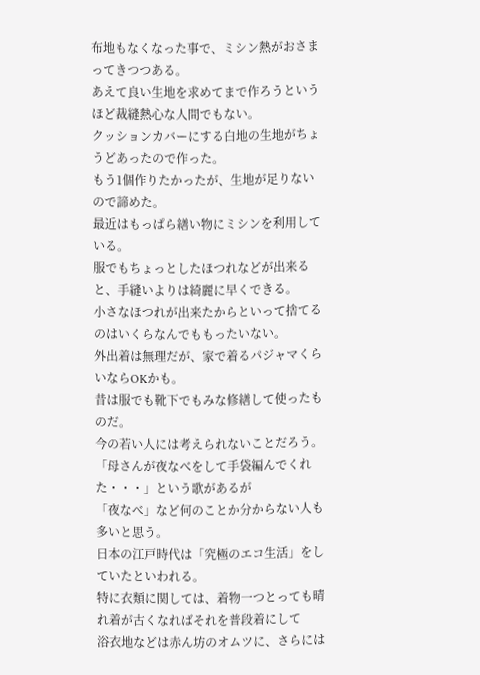布地もなくなった事で、ミシン熱がおさまってきつつある。
あえて良い生地を求めてまで作ろうというほど裁縫熱心な人間でもない。
クッションカバーにする白地の生地がちょうどあったので作った。
もう1個作りたかったが、生地が足りないので諦めた。
最近はもっぱら繕い物にミシンを利用している。
服でもちょっとしたほつれなどが出来ると、手縫いよりは綺麗に早くできる。
小さなほつれが出来たからといって捨てるのはいくらなんでももったいない。
外出着は無理だが、家で着るパジャマくらいならOKかも。
昔は服でも靴下でもみな修繕して使ったものだ。
今の若い人には考えられないことだろう。
「母さんが夜なべをして手袋編んでくれた・・・」という歌があるが
「夜なべ」など何のことか分からない人も多いと思う。
日本の江戸時代は「究極のエコ生活」をしていたといわれる。
特に衣類に関しては、着物一つとっても晴れ着が古くなればそれを普段着にして
浴衣地などは赤ん坊のオムツに、さらには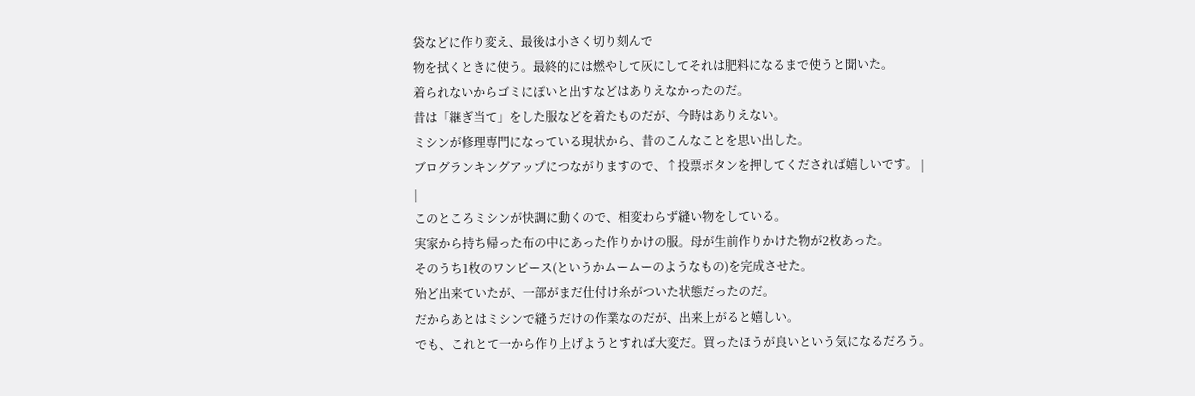袋などに作り変え、最後は小さく切り刻んで
物を拭くときに使う。最終的には燃やして灰にしてそれは肥料になるまで使うと聞いた。
着られないからゴミにぽいと出すなどはありえなかったのだ。
昔は「継ぎ当て」をした服などを着たものだが、今時はありえない。
ミシンが修理専門になっている現状から、昔のこんなことを思い出した。
ブログランキングアップにつながりますので、↑投票ボタンを押してくだされば嬉しいです。 |
|
このところミシンが快調に動くので、相変わらず縫い物をしている。
実家から持ち帰った布の中にあった作りかけの服。母が生前作りかけた物が2枚あった。
そのうち1枚のワンピース(というかムームーのようなもの)を完成させた。
殆ど出来ていたが、一部がまだ仕付け糸がついた状態だったのだ。
だからあとはミシンで縫うだけの作業なのだが、出来上がると嬉しい。
でも、これとて一から作り上げようとすれば大変だ。買ったほうが良いという気になるだろう。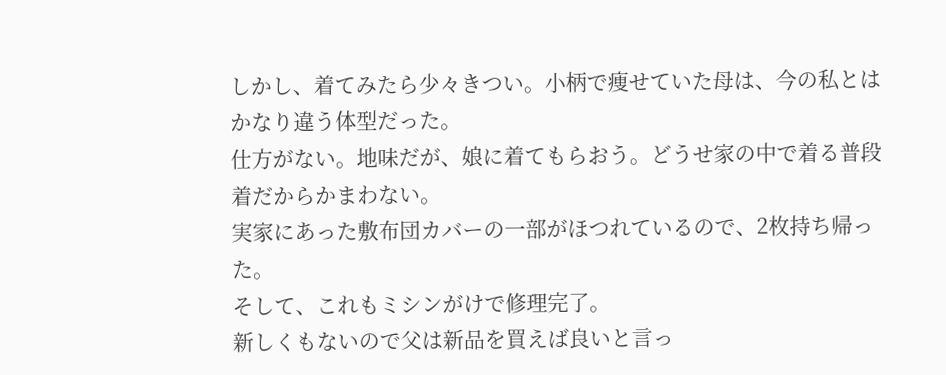しかし、着てみたら少々きつい。小柄で痩せていた母は、今の私とはかなり違う体型だった。
仕方がない。地味だが、娘に着てもらおう。どうせ家の中で着る普段着だからかまわない。
実家にあった敷布団カバーの一部がほつれているので、2枚持ち帰った。
そして、これもミシンがけで修理完了。
新しくもないので父は新品を買えば良いと言っ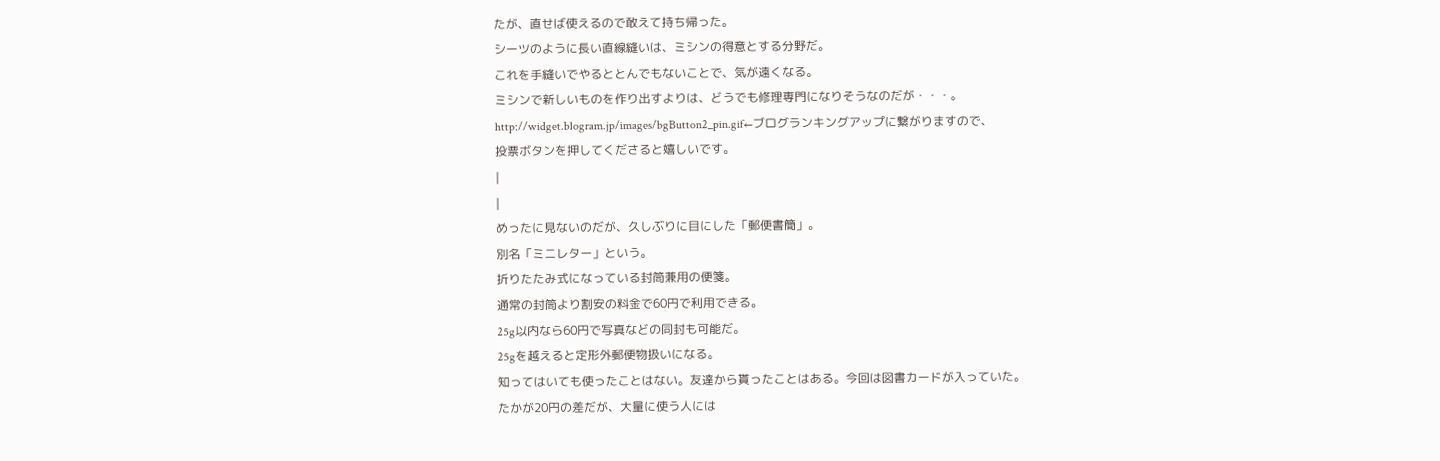たが、直せば使えるので敢えて持ち帰った。
シーツのように長い直線縫いは、ミシンの得意とする分野だ。
これを手縫いでやるととんでもないことで、気が遠くなる。
ミシンで新しいものを作り出すよりは、どうでも修理専門になりそうなのだが・・・。
http://widget.blogram.jp/images/bgButton2_pin.gif←ブログランキングアップに繋がりますので、
投票ボタンを押してくださると嬉しいです。
|
|
めったに見ないのだが、久しぶりに目にした「郵便書簡」。
別名「ミニレター」という。
折りたたみ式になっている封筒兼用の便箋。
通常の封筒より割安の料金で60円で利用できる。
25g以内なら60円で写真などの同封も可能だ。
25gを越えると定形外郵便物扱いになる。
知ってはいても使ったことはない。友達から貰ったことはある。今回は図書カードが入っていた。
たかが20円の差だが、大量に使う人には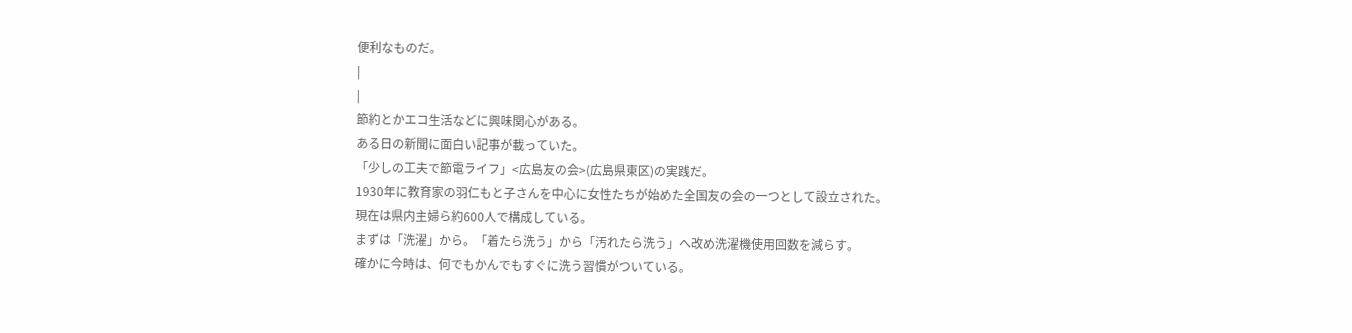便利なものだ。
|
|
節約とかエコ生活などに興味関心がある。
ある日の新聞に面白い記事が載っていた。
「少しの工夫で節電ライフ」<広島友の会>(広島県東区)の実践だ。
1930年に教育家の羽仁もと子さんを中心に女性たちが始めた全国友の会の一つとして設立された。
現在は県内主婦ら約600人で構成している。
まずは「洗濯」から。「着たら洗う」から「汚れたら洗う」へ改め洗濯機使用回数を減らす。
確かに今時は、何でもかんでもすぐに洗う習慣がついている。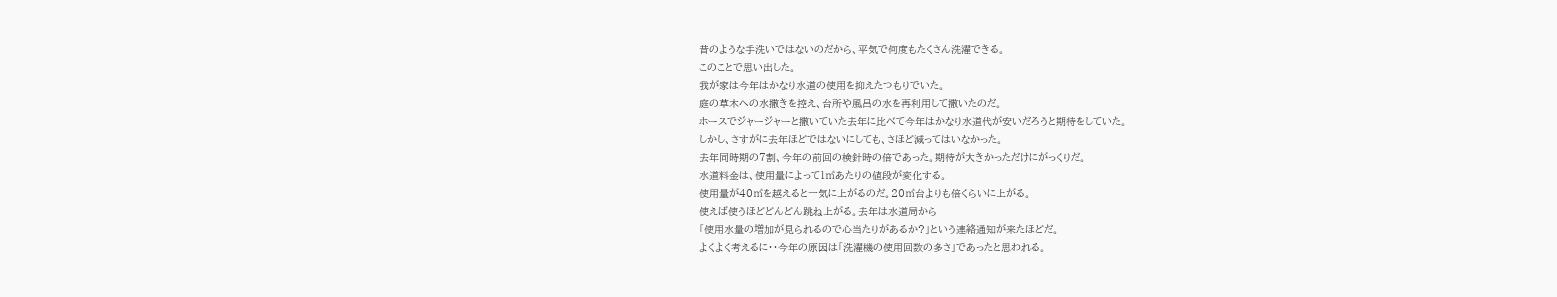昔のような手洗いではないのだから、平気で何度もたくさん洗濯できる。
このことで思い出した。
我が家は今年はかなり水道の使用を抑えたつもりでいた。
庭の草木への水撒きを控え、台所や風呂の水を再利用して撒いたのだ。
ホースでジャージャーと撒いていた去年に比べて今年はかなり水道代が安いだろうと期待をしていた。
しかし、さすがに去年ほどではないにしても、さほど減ってはいなかった。
去年同時期の7割、今年の前回の検針時の倍であった。期待が大きかっただけにがっくりだ。
水道料金は、使用量によって1㎥あたりの値段が変化する。
使用量が40㎥を越えると一気に上がるのだ。20㎥台よりも倍くらいに上がる。
使えば使うほどどんどん跳ね上がる。去年は水道局から
「使用水量の増加が見られるので心当たりがあるか?」という連絡通知が来たほどだ。
よくよく考えるに・・今年の原因は「洗濯機の使用回数の多さ」であったと思われる。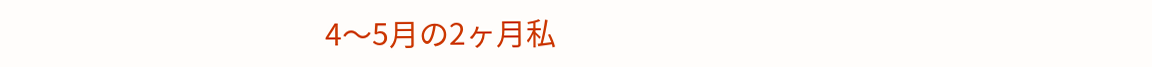4〜5月の2ヶ月私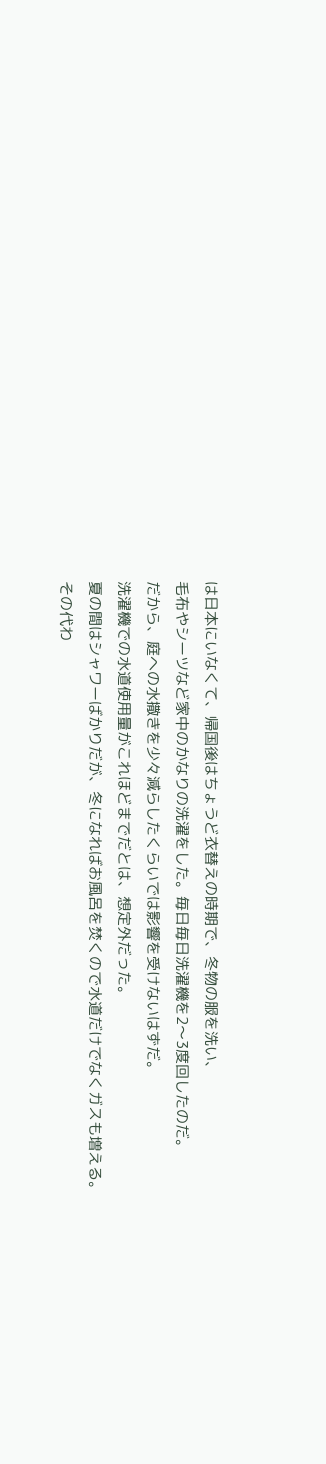は日本にいなくて、帰国後はちょうど衣替えの時期で、冬物の服を洗い、
毛布やシーツなど家中のかなりの洗濯をした。毎日毎日洗濯機を2〜3度回したのだ。
だから、庭への水撒きを少々減らしたくらいでは影響を受けないはずだ。
洗濯機での水道使用量がこれほどまでだとは、想定外だった。
夏の間はシャワーばかりだが、冬になればお風呂を焚くので水道だけでなくガスも増える。
その代わ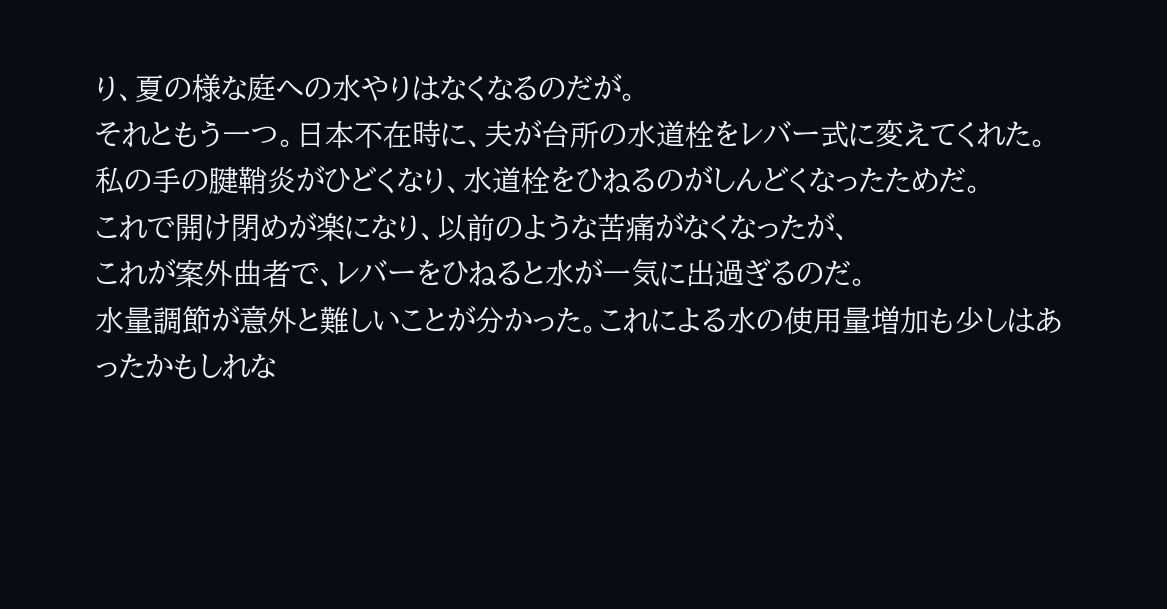り、夏の様な庭への水やりはなくなるのだが。
それともう一つ。日本不在時に、夫が台所の水道栓をレバー式に変えてくれた。
私の手の腱鞘炎がひどくなり、水道栓をひねるのがしんどくなったためだ。
これで開け閉めが楽になり、以前のような苦痛がなくなったが、
これが案外曲者で、レバーをひねると水が一気に出過ぎるのだ。
水量調節が意外と難しいことが分かった。これによる水の使用量増加も少しはあったかもしれな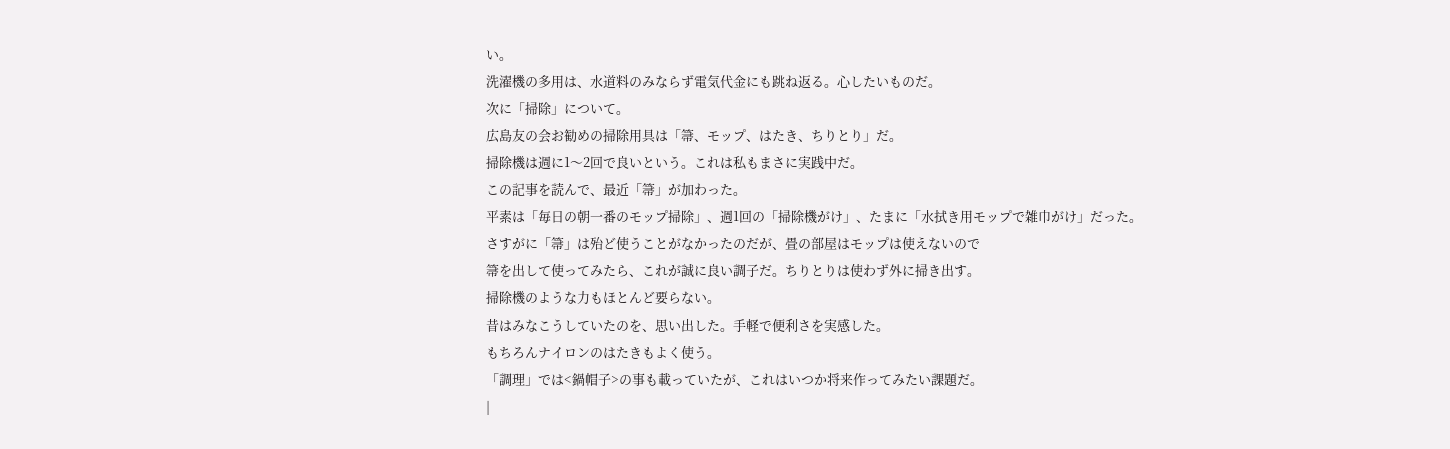い。
洗濯機の多用は、水道料のみならず電気代金にも跳ね返る。心したいものだ。
次に「掃除」について。
広島友の会お勧めの掃除用具は「箒、モップ、はたき、ちりとり」だ。
掃除機は週に1〜2回で良いという。これは私もまさに実践中だ。
この記事を読んで、最近「箒」が加わった。
平素は「毎日の朝一番のモップ掃除」、週1回の「掃除機がけ」、たまに「水拭き用モップで雑巾がけ」だった。
さすがに「箒」は殆ど使うことがなかったのだが、畳の部屋はモップは使えないので
箒を出して使ってみたら、これが誠に良い調子だ。ちりとりは使わず外に掃き出す。
掃除機のような力もほとんど要らない。
昔はみなこうしていたのを、思い出した。手軽で便利さを実感した。
もちろんナイロンのはたきもよく使う。
「調理」では<鍋帽子>の事も載っていたが、これはいつか将来作ってみたい課題だ。
|